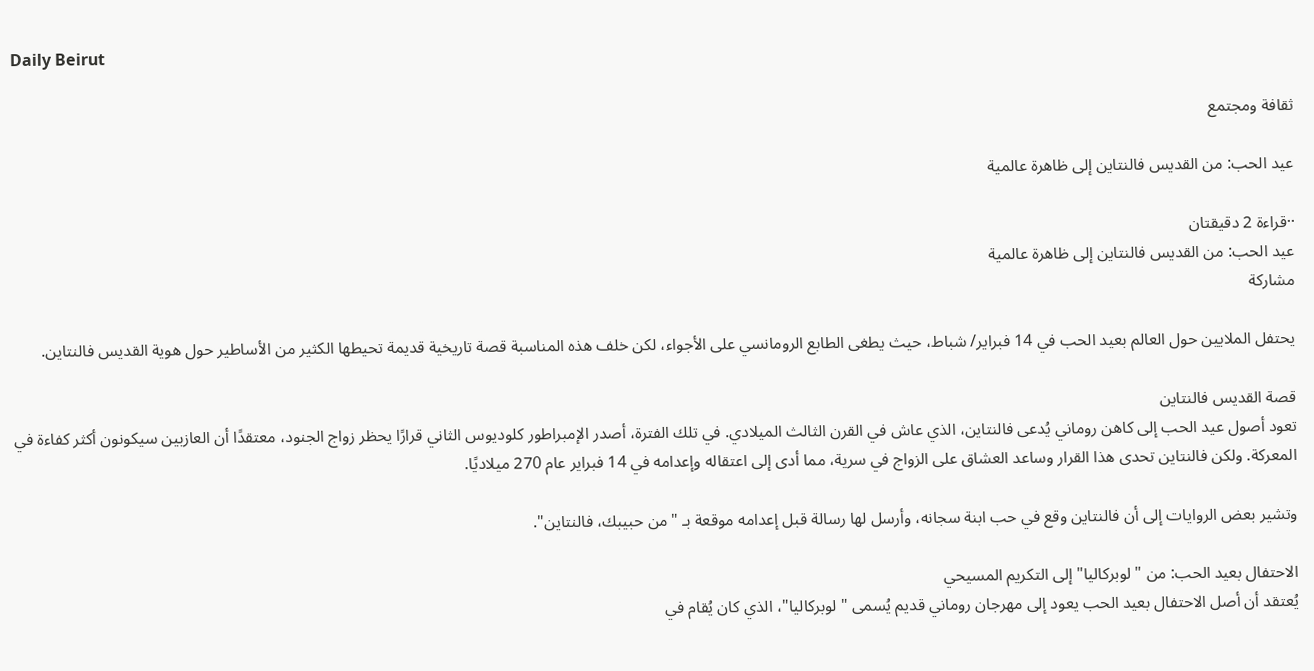Daily Beirut

ثقافة ومجتمع

عيد الحب: من القديس فالنتاين إلى ظاهرة عالمية

··قراءة 2 دقيقتان
عيد الحب: من القديس فالنتاين إلى ظاهرة عالمية
مشاركة

يحتفل الملايين حول العالم بعيد الحب في 14 فبراير/ شباط، حيث يطغى الطابع الرومانسي على الأجواء، لكن خلف هذه المناسبة قصة تاريخية قديمة تحيطها الكثير من الأساطير حول هوية القديس فالنتاين.

قصة القديس فالنتاين
تعود أصول عيد الحب إلى كاهن روماني يُدعى فالنتاين، الذي عاش في القرن الثالث الميلادي. في تلك الفترة، أصدر الإمبراطور كلوديوس الثاني قرارًا يحظر زواج الجنود، معتقدًا أن العازبين سيكونون أكثر كفاءة في المعركة. ولكن فالنتاين تحدى هذا القرار وساعد العشاق على الزواج في سرية، مما أدى إلى اعتقاله وإعدامه في 14 فبراير عام 270 ميلاديًا.

وتشير بعض الروايات إلى أن فالنتاين وقع في حب ابنة سجانه، وأرسل لها رسالة قبل إعدامه موقعة بـ "من حبيبك، فالنتاين".

الاحتفال بعيد الحب: من "لوبركاليا" إلى التكريم المسيحي
يُعتقد أن أصل الاحتفال بعيد الحب يعود إلى مهرجان روماني قديم يُسمى "لوبركاليا"، الذي كان يُقام في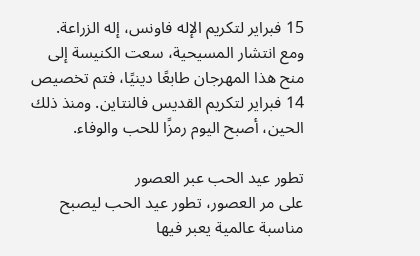15 فبراير لتكريم الإله فاونس، إله الزراعة. ومع انتشار المسيحية، سعت الكنيسة إلى منح هذا المهرجان طابعًا دينيًا، فتم تخصيص 14 فبراير لتكريم القديس فالنتاين. ومنذ ذلك الحين، أصبح اليوم رمزًا للحب والوفاء.

تطور عيد الحب عبر العصور
على مر العصور، تطور عيد الحب ليصبح مناسبة عالمية يعبر فيها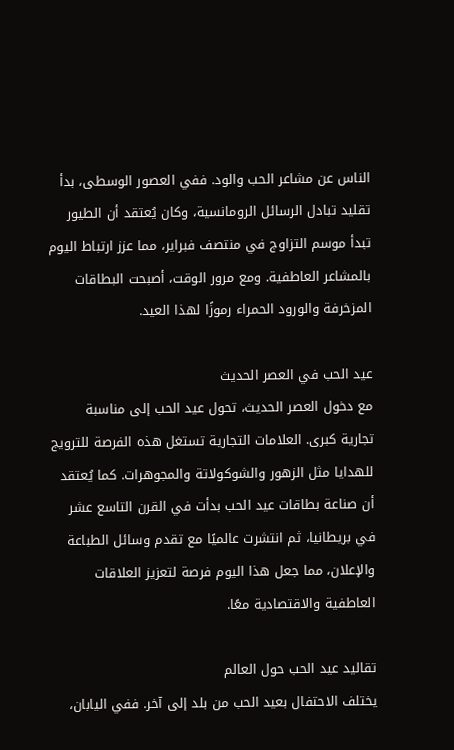الناس عن مشاعر الحب والود. ففي العصور الوسطى، بدأ تقليد تبادل الرسائل الرومانسية، وكان يُعتقد أن الطيور تبدأ موسم التزاوج في منتصف فبراير، مما عزز ارتباط اليوم بالمشاعر العاطفية. ومع مرور الوقت، أصبحت البطاقات المزخرفة والورود الحمراء رموزًا لهذا العيد.

عيد الحب في العصر الحديث
مع دخول العصر الحديث، تحول عيد الحب إلى مناسبة تجارية كبرى. العلامات التجارية تستغل هذه الفرصة للترويج للهدايا مثل الزهور والشوكولاتة والمجوهرات. كما يُعتقد أن صناعة بطاقات عيد الحب بدأت في القرن التاسع عشر في بريطانيا، ثم انتشرت عالميًا مع تقدم وسائل الطباعة والإعلان، مما جعل هذا اليوم فرصة لتعزيز العلاقات العاطفية والاقتصادية معًا.

تقاليد عيد الحب حول العالم
يختلف الاحتفال بعيد الحب من بلد إلى آخر. ففي اليابان،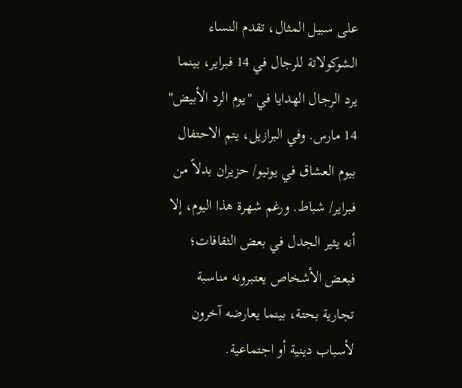على سبيل المثال، تقدم النساء الشوكولاتة للرجال في 14 فبراير، بينما يرد الرجال الهدايا في "يوم الرد الأبيض" 14 مارس. وفي البرازيل، يتم الاحتفال بيوم العشاق في يونيو/ حزيران بدلاً من فبراير/ شباط. ورغم شهرة هذا اليوم، إلا أنه يثير الجدل في بعض الثقافات؛ فبعض الأشخاص يعتبرونه مناسبة تجارية بحتة، بينما يعارضه آخرون لأسباب دينية أو اجتماعية.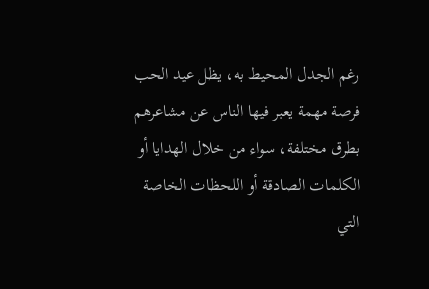رغم الجدل المحيط به، يظل عيد الحب فرصة مهمة يعبر فيها الناس عن مشاعرهم بطرق مختلفة، سواء من خلال الهدايا أو الكلمات الصادقة أو اللحظات الخاصة التي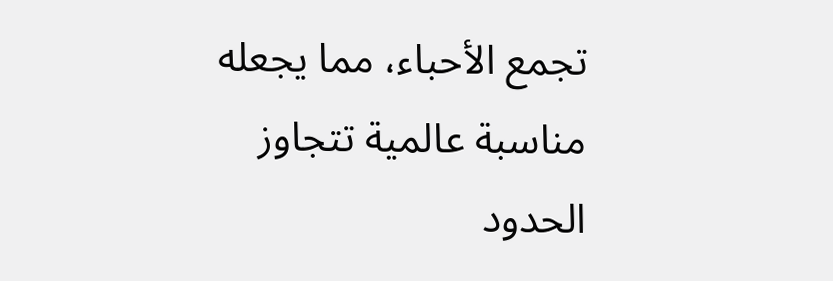تجمع الأحباء، مما يجعله مناسبة عالمية تتجاوز الحدود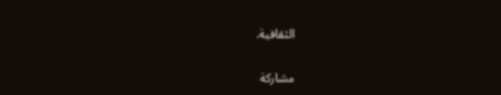الثقافية.

مشاركة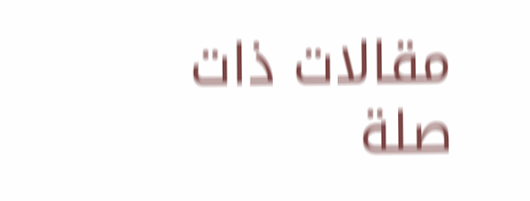مقالات ذات صلة